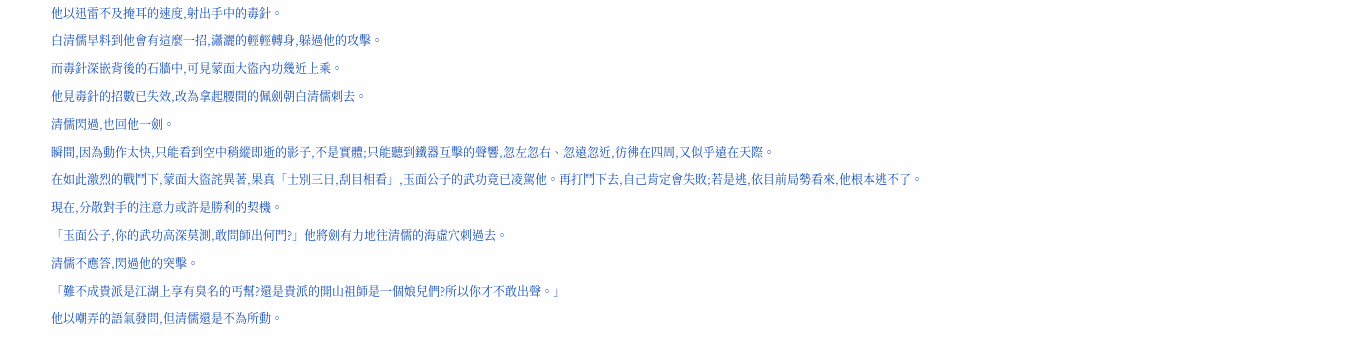他以迅雷不及掩耳的速度,射出手中的毒針。
白清儒早料到他會有這麼一招,瀟灑的輕輕轉身,躲過他的攻擊。
而毒針深嵌背後的石牆中,可見蒙面大盜內功幾近上乘。
他見毒針的招數已失效,改為拿起腰間的佩劍朝白清儒刺去。
清儒閃過,也回他一劍。
瞬間,因為動作太快,只能看到空中稍縱即逝的影子,不是實體;只能聽到鐵器互擊的聲響,忽左忽右、忽遠忽近,彷彿在四周,又似乎遠在天際。
在如此激烈的戰鬥下,蒙面大盜詫異著,果真「士別三日,刮目相看」,玉面公子的武功竟已凌駕他。再打鬥下去,自己肯定會失敗;若是逃,依目前局勢看來,他根本逃不了。
現在,分散對手的注意力或許是勝利的契機。
「玉面公子,你的武功高深莫測,敢問師出何門?」他將劍有力地往清儒的海虛穴刺過去。
清儒不應答,閃過他的突擊。
「難不成貴派是江湖上享有臭名的丐幫?還是貴派的開山祖師是一個娘兒們?所以你才不敢出聲。」
他以嘲弄的語氣發問,但清儒還是不為所動。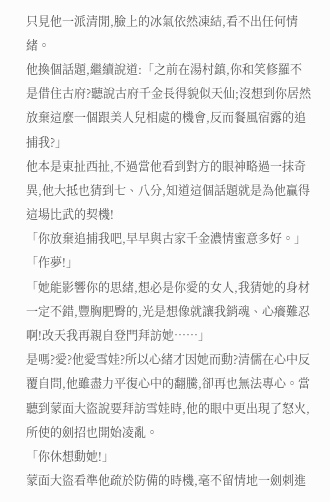只見他一派清閒,臉上的冰氣依然凍結,看不出任何情緒。
他換個話題,繼續說道:「之前在湯村鎮,你和笑修羅不是借住古府?聽說古府千金長得貌似天仙;沒想到你居然放棄這麼一個跟美人兒相處的機會,反而餐風宿露的追捕我?」
他本是東扯西扯,不過當他看到對方的眼神略過一抹奇異,他大抵也猜到七、八分,知道這個話題就是為他贏得這場比武的契機!
「你放棄追捕我吧,早早與古家千金濃情蜜意多好。」
「作夢!」
「她能影響你的思緒,想必是你愛的女人,我猜她的身材一定不錯,豐胸肥臀的,光是想像就讓我銷魂、心癢難忍啊!改天我再親自登門拜訪她……」
是嗎?愛?他愛雪娃?所以心緒才因她而動?清儒在心中反覆自問,他雖盡力平復心中的翻騰,卻再也無法專心。當聽到蒙面大盜說要拜訪雪娃時,他的眼中更出現了怒火,所使的劍招也開始凌亂。
「你休想動她!」
蒙面大盜看準他疏於防備的時機,毫不留情地一劍刺進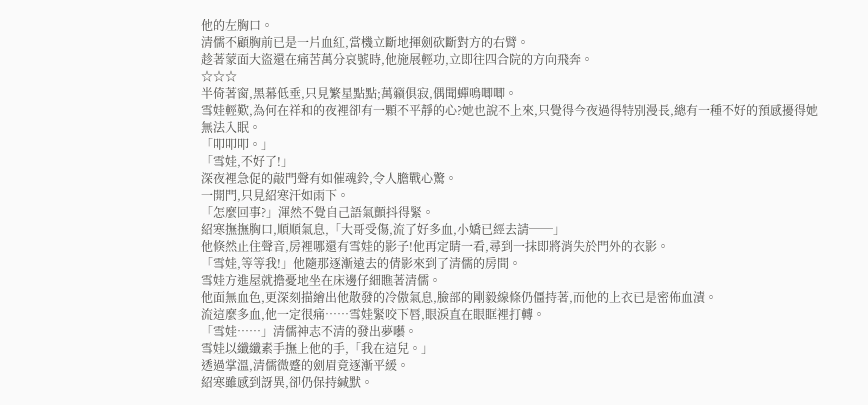他的左胸口。
清儒不顧胸前已是一片血紅,當機立斷地揮劍砍斷對方的右臂。
趁著蒙面大盜還在痛苦萬分哀號時,他施展輕功,立即往四合院的方向飛奔。
☆☆☆
半倚著窗,黑幕低垂,只見繁星點點;萬籟俱寂,偶聞蟬鳴唧唧。
雪娃輕歎,為何在祥和的夜裡卻有一顆不平靜的心?她也說不上來,只覺得今夜過得特別漫長,總有一種不好的預感擾得她無法入眠。
「叩叩叩。」
「雪娃,不好了!」
深夜裡急促的敲門聲有如催魂鈴,令人膽戰心驚。
一開門,只見紹寒汗如雨下。
「怎麼回事?」渾然不覺自己語氣顫抖得緊。
紹寒撫撫胸口,順順氣息,「大哥受傷,流了好多血,小嬌已經去請──」
他倏然止住聲音,房裡哪還有雪娃的影子!他再定睛一看,尋到一抹即將消失於門外的衣影。
「雪娃,等等我!」他隨那逐漸遠去的倩影來到了清儒的房間。
雪娃方進屋就擔憂地坐在床邊仔細瞧著清儒。
他面無血色,更深刻描繪出他散發的冷傲氣息,臉部的剛毅線條仍僵持著,而他的上衣已是密佈血漬。
流這麼多血,他一定很痛……雪娃緊咬下唇,眼淚直在眼眶裡打轉。
「雪娃……」清儒神志不清的發出夢囈。
雪娃以纖纖素手撫上他的手,「我在這兒。」
透過掌溫,清儒微蹙的劍眉竟逐漸平緩。
紹寒雖感到訝異,卻仍保持緘默。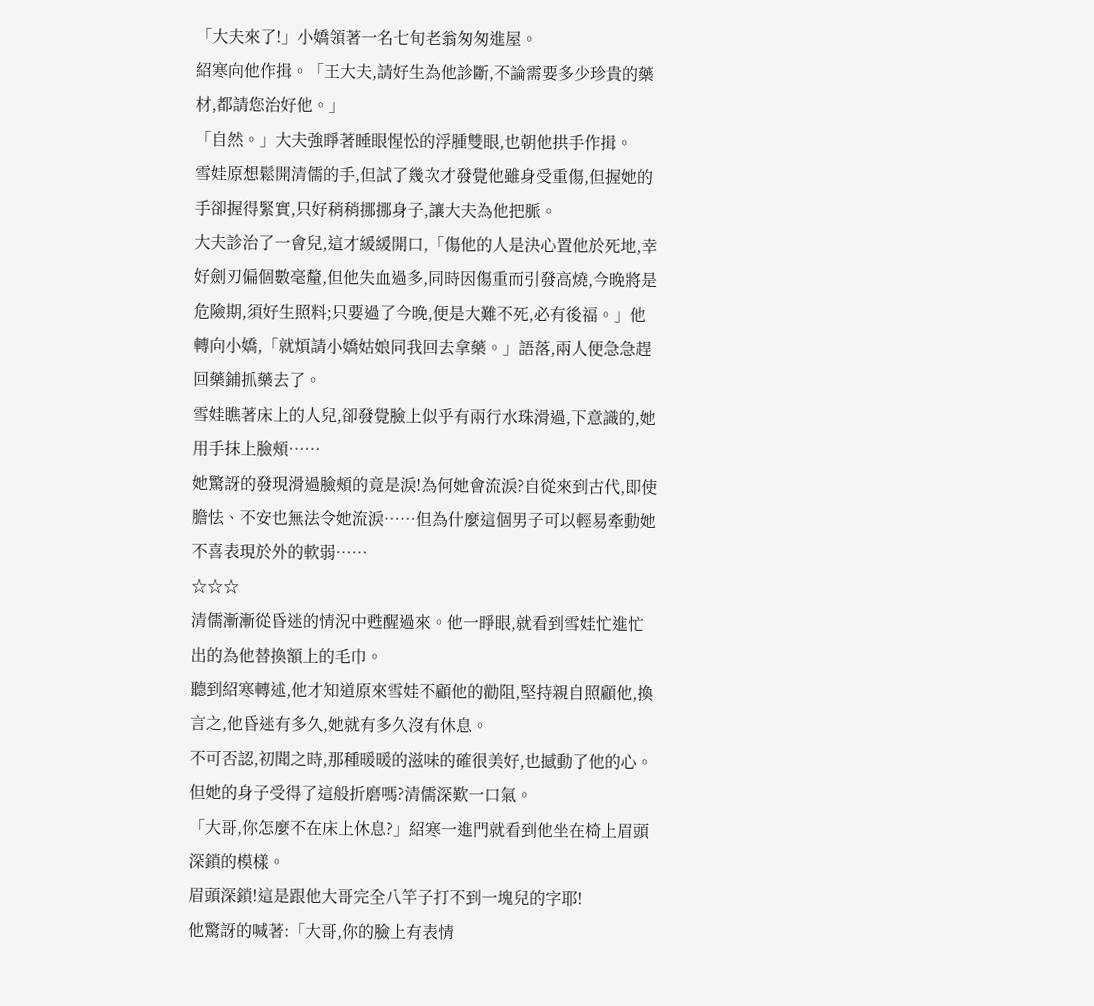「大夫來了!」小嬌領著一名七旬老翁匆匆進屋。
紹寒向他作揖。「王大夫,請好生為他診斷,不論需要多少珍貴的藥材,都請您治好他。」
「自然。」大夫強睜著睡眼惺忪的浮腫雙眼,也朝他拱手作揖。
雪娃原想鬆開清儒的手,但試了幾次才發覺他雖身受重傷,但握她的手卻握得緊實,只好稍稍挪挪身子,讓大夫為他把脈。
大夫診治了一會兒,這才緩緩開口,「傷他的人是決心置他於死地,幸好劍刃偏個數毫釐,但他失血過多,同時因傷重而引發高燒,今晚將是危險期,須好生照料;只要過了今晚,便是大難不死,必有後福。」他轉向小嬌,「就煩請小嬌姑娘同我回去拿藥。」語落,兩人便急急趕回藥鋪抓藥去了。
雪娃瞧著床上的人兒,卻發覺臉上似乎有兩行水珠滑過,下意識的,她用手抹上臉頰……
她驚訝的發現滑過臉頰的竟是淚!為何她會流淚?自從來到古代,即使膽怯、不安也無法令她流淚……但為什麼這個男子可以輕易牽動她不喜表現於外的軟弱……
☆☆☆
清儒漸漸從昏迷的情況中甦醒過來。他一睜眼,就看到雪娃忙進忙出的為他替換額上的毛巾。
聽到紹寒轉述,他才知道原來雪娃不顧他的勸阻,堅持親自照顧他,換言之,他昏迷有多久,她就有多久沒有休息。
不可否認,初聞之時,那種暖暖的滋味的確很美好,也撼動了他的心。
但她的身子受得了這般折磨嗎?清儒深歎一口氣。
「大哥,你怎麼不在床上休息?」紹寒一進門就看到他坐在椅上眉頭深鎖的模樣。
眉頭深鎖!這是跟他大哥完全八竿子打不到一塊兒的字耶!
他驚訝的喊著:「大哥,你的臉上有表情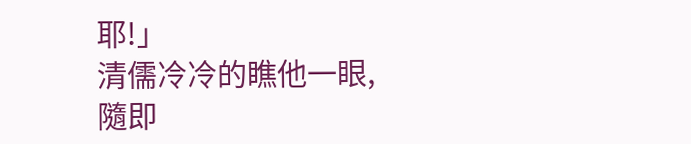耶!」
清儒冷冷的瞧他一眼,隨即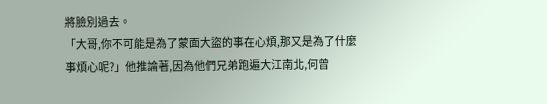將臉別過去。
「大哥,你不可能是為了蒙面大盜的事在心煩,那又是為了什麼事煩心呢?」他推論著,因為他們兄弟跑遍大江南北,何曾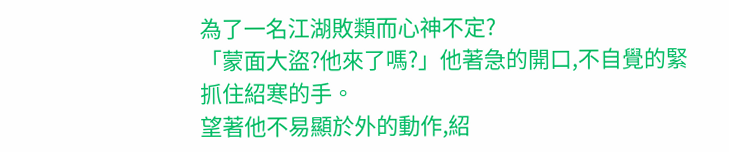為了一名江湖敗類而心神不定?
「蒙面大盜?他來了嗎?」他著急的開口,不自覺的緊抓住紹寒的手。
望著他不易顯於外的動作,紹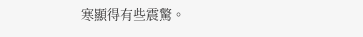寒顯得有些震驚。